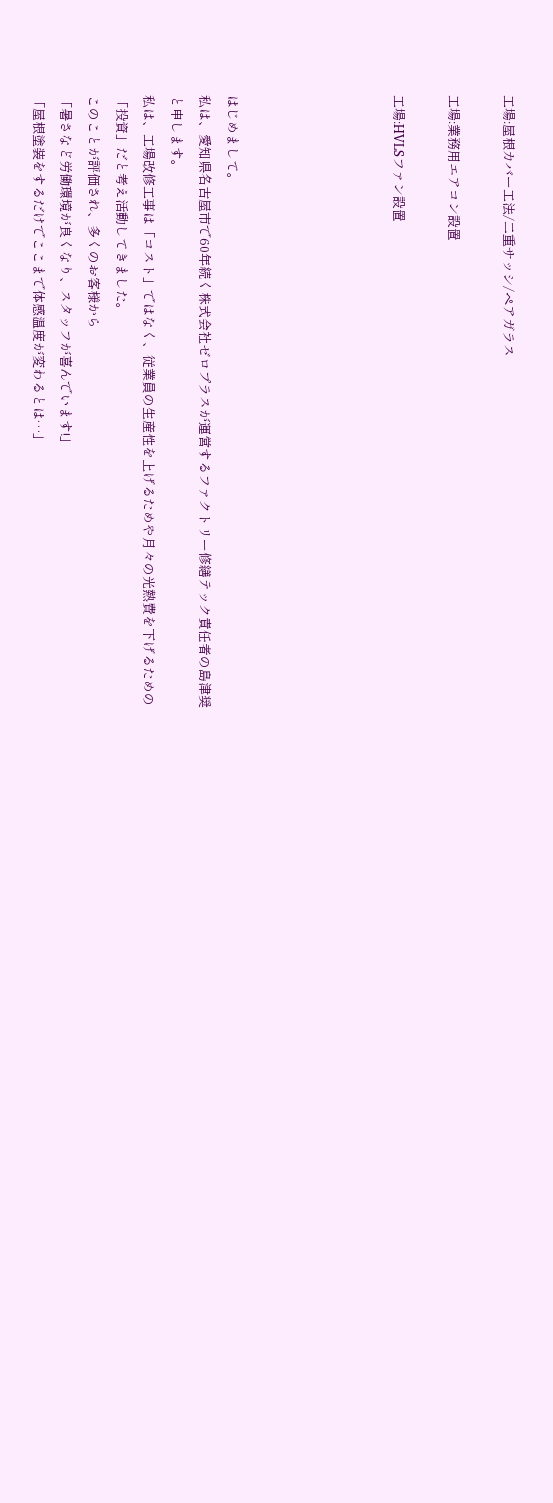工場:屋根カバー工法/二重サッシ/ペアガラス

工場:業務用エアコン設置

工場:HVLSファン設置





はじめまして。
私は、愛知県名古屋市で60年続く株式会社ゼロプラスが運営するファクトリー修繕テック責任者の島津奨と申します。
私は、工場改修工事は「コスト」ではなく、従業員の生産性を上げるためや月々の光熱費を下げるための「投資」だと考え活動してきました。
このことが評価され、多くのお客様から
「暑さなど労働環境が良くなり、スタッフが喜んでいます!」
「屋根塗装をするだけでここまで体感温度が変わるとは…」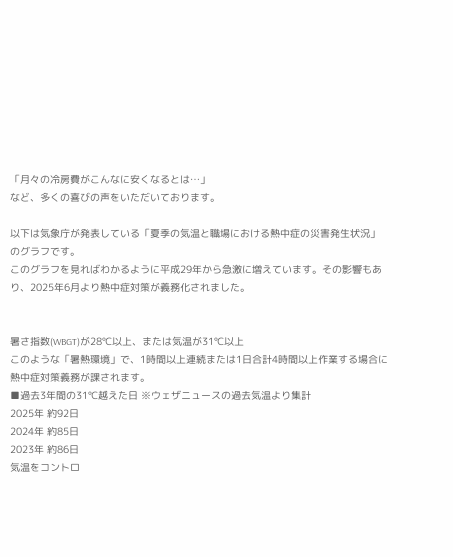「月々の冷房費がこんなに安くなるとは…」
など、多くの喜びの声をいただいております。

以下は気象庁が発表している「夏季の気温と職場における熱中症の災害発生状況」のグラフです。
このグラフを見ればわかるように平成29年から急激に増えています。その影響もあり、2025年6月より熱中症対策が義務化されました。


暑さ指数(WBGT)が28℃以上、または気温が31℃以上
このような「暑熱環境」で、1時間以上連続または1日合計4時間以上作業する場合に熱中症対策義務が課されます。
■過去3年間の31℃越えた日 ※ウェザニュースの過去気温より集計
2025年 約92日
2024年 約85日
2023年 約86日
気温をコントロ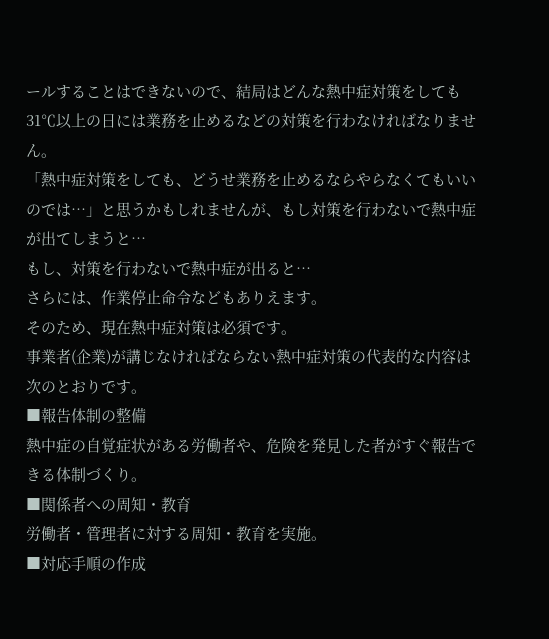ールすることはできないので、結局はどんな熱中症対策をしても31℃以上の日には業務を止めるなどの対策を行わなければなりません。
「熱中症対策をしても、どうせ業務を止めるならやらなくてもいいのでは…」と思うかもしれませんが、もし対策を行わないで熱中症が出てしまうと…
もし、対策を行わないで熱中症が出ると…
さらには、作業停止命令などもありえます。
そのため、現在熱中症対策は必須です。
事業者(企業)が講じなければならない熱中症対策の代表的な内容は次のとおりです。
■報告体制の整備
熱中症の自覚症状がある労働者や、危険を発見した者がすぐ報告できる体制づくり。
■関係者への周知・教育
労働者・管理者に対する周知・教育を実施。
■対応手順の作成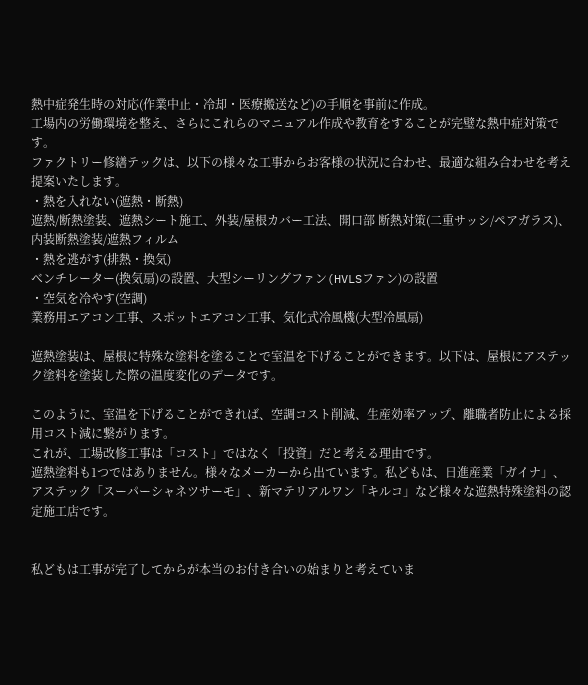熱中症発生時の対応(作業中止・冷却・医療搬送など)の手順を事前に作成。
工場内の労働環境を整え、さらにこれらのマニュアル作成や教育をすることが完璧な熱中症対策です。
ファクトリー修繕テックは、以下の様々な工事からお客様の状況に合わせ、最適な組み合わせを考え提案いたします。
・熱を入れない(遮熱・断熱)
遮熱/断熱塗装、遮熱シート施工、外装/屋根カバー工法、開口部 断熱対策(二重サッシ/ペアガラス)、内装断熱塗装/遮熱フィルム
・熱を逃がす(排熱・換気)
ベンチレーター(換気扇)の設置、大型シーリングファン(HVLSファン)の設置
・空気を冷やす(空調)
業務用エアコン工事、スポットエアコン工事、気化式冷風機(大型冷風扇)

遮熱塗装は、屋根に特殊な塗料を塗ることで室温を下げることができます。以下は、屋根にアステック塗料を塗装した際の温度変化のデータです。

このように、室温を下げることができれば、空調コスト削減、生産効率アップ、離職者防止による採用コスト減に繋がります。
これが、工場改修工事は「コスト」ではなく「投資」だと考える理由です。
遮熱塗料も1つではありません。様々なメーカーから出ています。私どもは、日進産業「ガイナ」、アステック「スーパーシャネツサーモ」、新マテリアルワン「キルコ」など様々な遮熱特殊塗料の認定施工店です。


私どもは工事が完了してからが本当のお付き合いの始まりと考えていま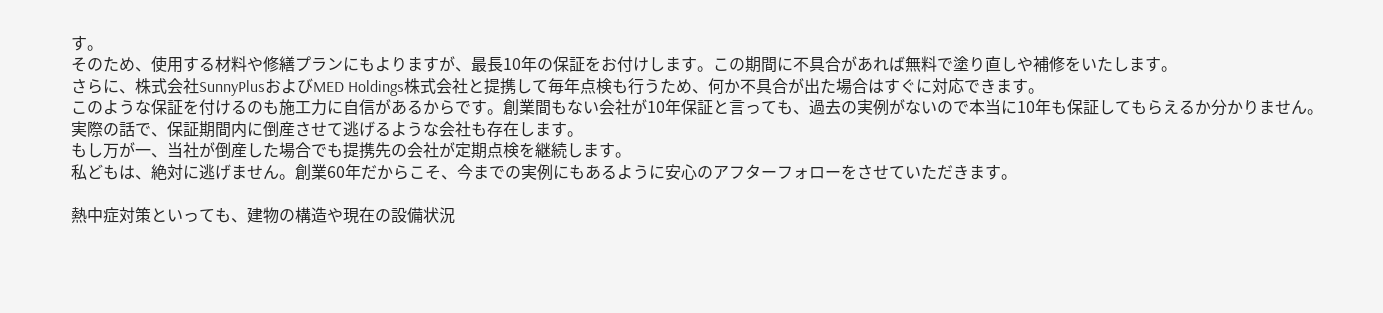す。
そのため、使用する材料や修繕プランにもよりますが、最長10年の保証をお付けします。この期間に不具合があれば無料で塗り直しや補修をいたします。
さらに、株式会社SunnyPlusおよびMED Holdings株式会社と提携して毎年点検も行うため、何か不具合が出た場合はすぐに対応できます。
このような保証を付けるのも施工力に自信があるからです。創業間もない会社が10年保証と言っても、過去の実例がないので本当に10年も保証してもらえるか分かりません。
実際の話で、保証期間内に倒産させて逃げるような会社も存在します。
もし万が一、当社が倒産した場合でも提携先の会社が定期点検を継続します。
私どもは、絶対に逃げません。創業60年だからこそ、今までの実例にもあるように安心のアフターフォローをさせていただきます。

熱中症対策といっても、建物の構造や現在の設備状況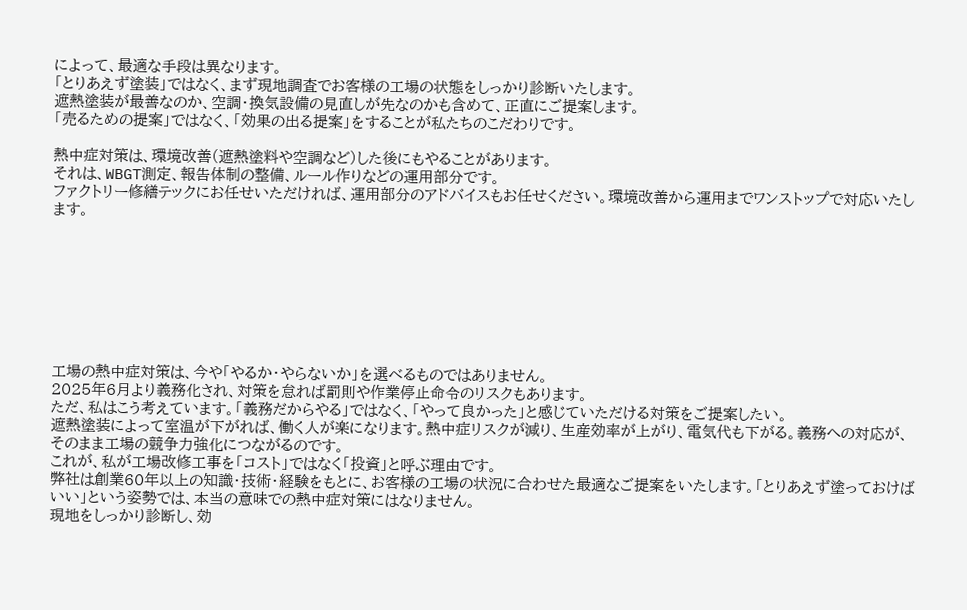によって、最適な手段は異なります。
「とりあえず塗装」ではなく、まず現地調査でお客様の工場の状態をしっかり診断いたします。
遮熱塗装が最善なのか、空調・換気設備の見直しが先なのかも含めて、正直にご提案します。
「売るための提案」ではなく、「効果の出る提案」をすることが私たちのこだわりです。

熱中症対策は、環境改善(遮熱塗料や空調など)した後にもやることがあります。
それは、WBGT測定、報告体制の整備、ルール作りなどの運用部分です。
ファクトリー修繕テックにお任せいただければ、運用部分のアドバイスもお任せください。環境改善から運用までワンストップで対応いたします。








工場の熱中症対策は、今や「やるか・やらないか」を選べるものではありません。
2025年6月より義務化され、対策を怠れば罰則や作業停止命令のリスクもあります。
ただ、私はこう考えています。「義務だからやる」ではなく、「やって良かった」と感じていただける対策をご提案したい。
遮熱塗装によって室温が下がれば、働く人が楽になります。熱中症リスクが減り、生産効率が上がり、電気代も下がる。義務への対応が、そのまま工場の競争力強化につながるのです。
これが、私が工場改修工事を「コスト」ではなく「投資」と呼ぶ理由です。
弊社は創業60年以上の知識・技術・経験をもとに、お客様の工場の状況に合わせた最適なご提案をいたします。「とりあえず塗っておけばいい」という姿勢では、本当の意味での熱中症対策にはなりません。
現地をしっかり診断し、効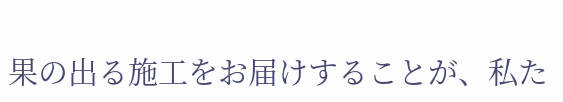果の出る施工をお届けすることが、私た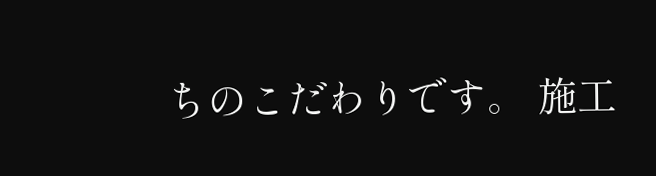ちのこだわりです。 施工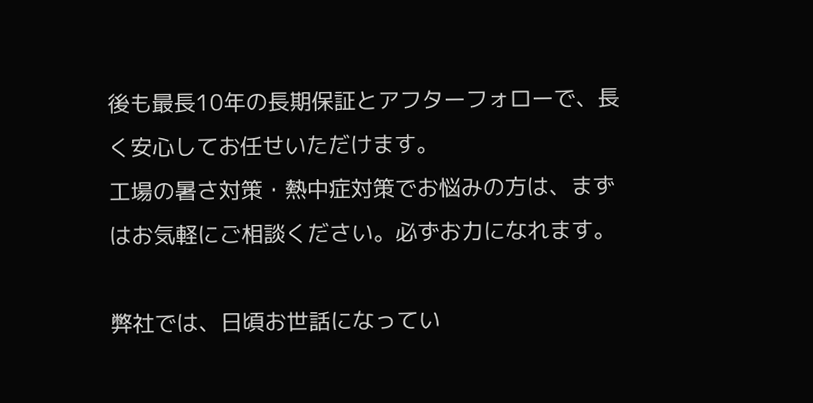後も最長10年の長期保証とアフターフォローで、長く安心してお任せいただけます。
工場の暑さ対策・熱中症対策でお悩みの方は、まずはお気軽にご相談ください。必ずお力になれます。

弊社では、日頃お世話になってい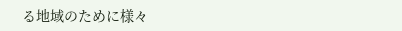る地域のために様々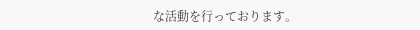な活動を行っております。